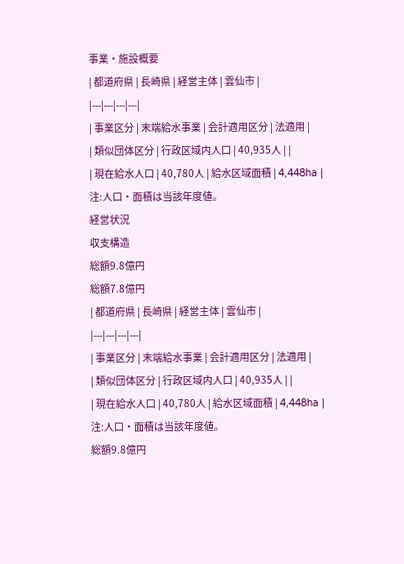事業・施設概要
| 都道府県 | 長崎県 | 経営主体 | 雲仙市 |
|---|---|---|---|
| 事業区分 | 末端給水事業 | 会計適用区分 | 法適用 |
| 類似団体区分 | 行政区域内人口 | 40,935人 | |
| 現在給水人口 | 40,780人 | 給水区域面積 | 4,448ha |
注:人口・面積は当該年度値。
経営状況
収支構造
総額9.8億円
総額7.8億円
| 都道府県 | 長崎県 | 経営主体 | 雲仙市 |
|---|---|---|---|
| 事業区分 | 末端給水事業 | 会計適用区分 | 法適用 |
| 類似団体区分 | 行政区域内人口 | 40,935人 | |
| 現在給水人口 | 40,780人 | 給水区域面積 | 4,448ha |
注:人口・面積は当該年度値。
総額9.8億円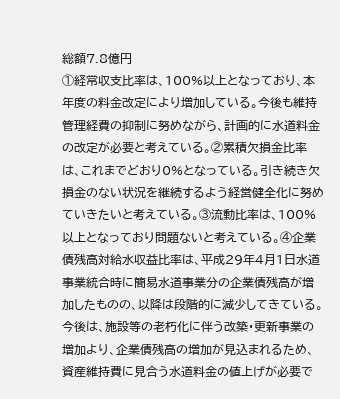総額7.8億円
①経常収支比率は、100%以上となっており、本年度の料金改定により増加している。今後も維持管理経費の抑制に努めながら、計画的に水道料金の改定が必要と考えている。②累積欠損金比率は、これまでどおり0%となっている。引き続き欠損金のない状況を継続するよう経営健全化に努めていきたいと考えている。③流動比率は、100%以上となっており問題ないと考えている。④企業債残高対給水収益比率は、平成29年4月1日水道事業統合時に簡易水道事業分の企業債残高が増加したものの、以降は段階的に減少してきている。今後は、施設等の老朽化に伴う改築・更新事業の増加より、企業債残高の増加が見込まれるため、資産維持費に見合う水道料金の値上げが必要で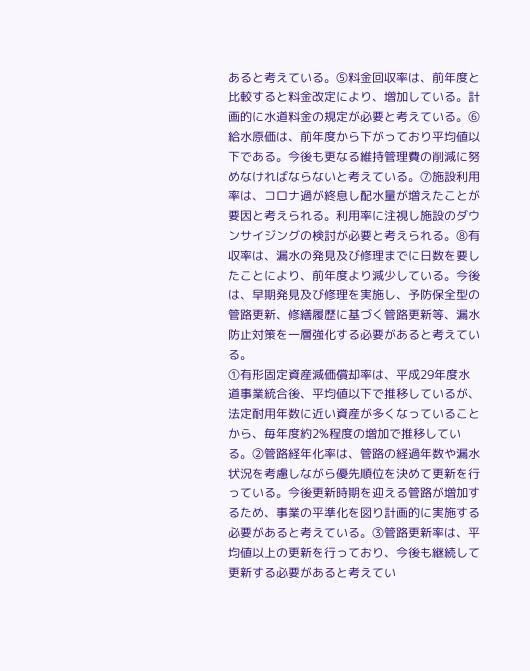あると考えている。⑤料金回収率は、前年度と比較すると料金改定により、増加している。計画的に水道料金の規定が必要と考えている。⑥給水原価は、前年度から下がっており平均値以下である。今後も更なる維持管理費の削減に努めなければならないと考えている。⑦施設利用率は、コロナ過が終息し配水量が増えたことが要因と考えられる。利用率に注視し施設のダウンサイジングの検討が必要と考えられる。⑧有収率は、漏水の発見及び修理までに日数を要したことにより、前年度より減少している。今後は、早期発見及び修理を実施し、予防保全型の管路更新、修繕履歴に基づく管路更新等、漏水防止対策を一層強化する必要があると考えている。
①有形固定資産減価償却率は、平成29年度水道事業統合後、平均値以下で推移しているが、法定耐用年数に近い資産が多くなっていることから、毎年度約2%程度の増加で推移している。②管路経年化率は、管路の経過年数や漏水状況を考慮しながら優先順位を決めて更新を行っている。今後更新時期を迎える管路が増加するため、事業の平準化を図り計画的に実施する必要があると考えている。③管路更新率は、平均値以上の更新を行っており、今後も継続して更新する必要があると考えてい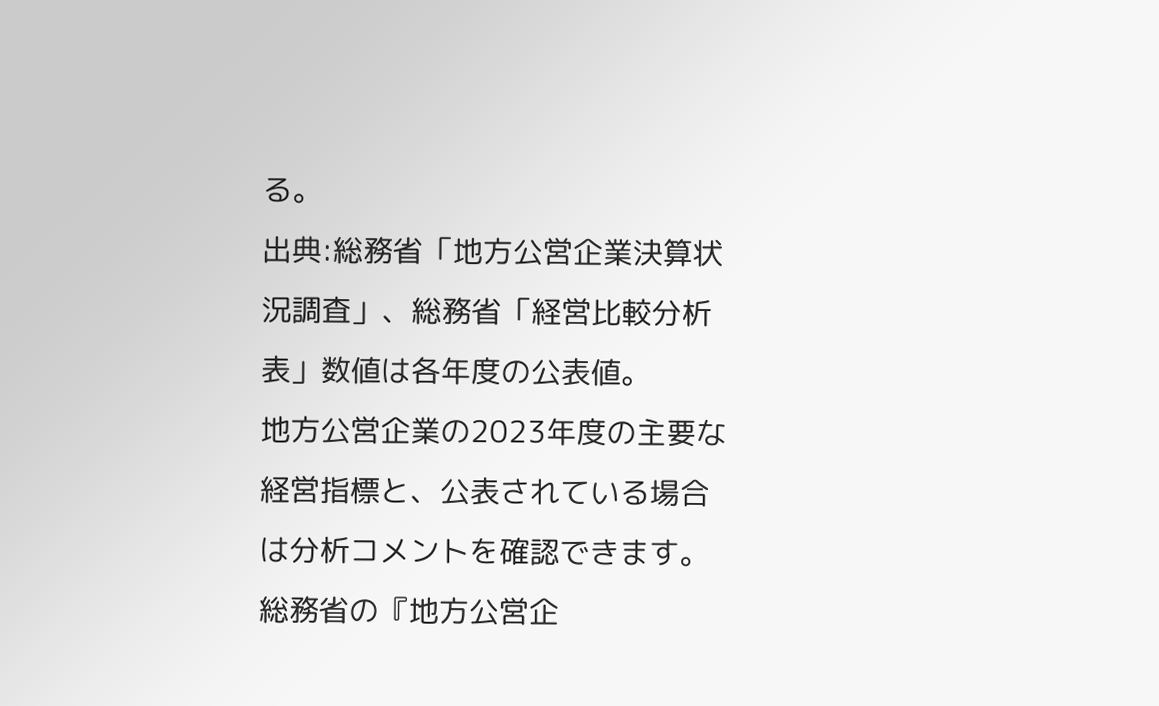る。
出典:総務省「地方公営企業決算状況調査」、総務省「経営比較分析表」数値は各年度の公表値。
地方公営企業の2023年度の主要な経営指標と、公表されている場合は分析コメントを確認できます。
総務省の『地方公営企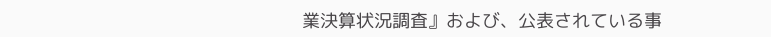業決算状況調査』および、公表されている事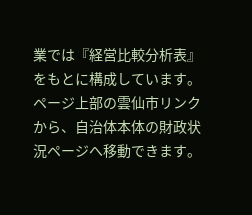業では『経営比較分析表』をもとに構成しています。
ページ上部の雲仙市リンクから、自治体本体の財政状況ページへ移動できます。